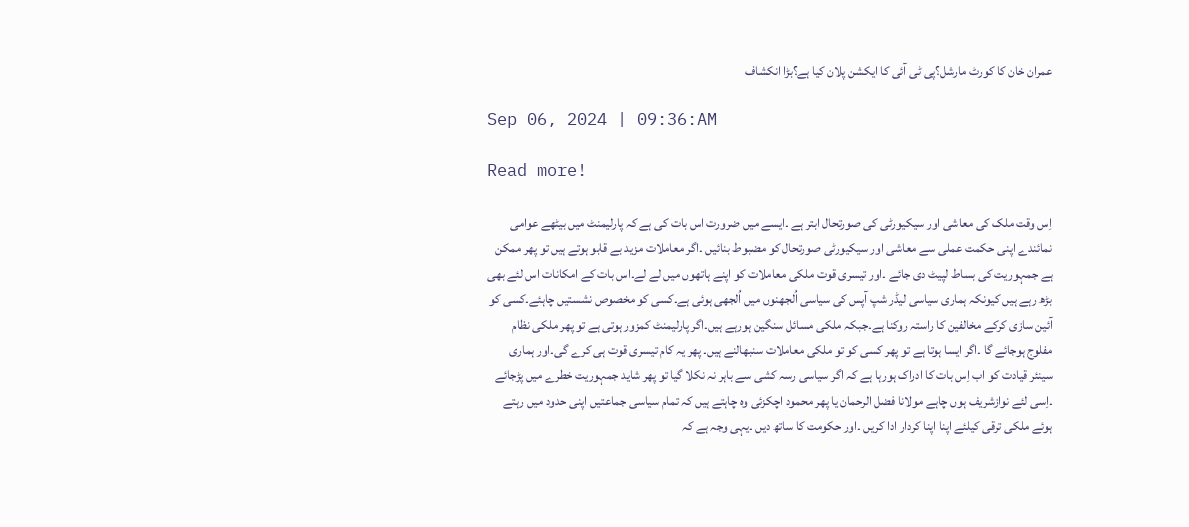عمران خان کا کورٹ مارشل؟پی ٹی آئی کا ایکشن پلان کیا ہے؟بڑا انکشاف

Sep 06, 2024 | 09:36:AM

Read more!

اِس وقت ملک کی معاشی اور سیکیورٹی کی صورتحال ابتر ہے ۔ایسے میں ضرورت اس بات کی ہے کہ پارلیمنٹ میں بیٹھے عوامی نمائندے اپنی حکمت عملی سے معاشی اور سیکیورٹی صورتحال کو مضبوط بنائیں ۔اگر معاملات مزید بے قابو ہوتے ہیں تو پھر ممکن ہے جمہوریت کی بساط لپیٹ دی جائے ۔اور تیسری قوت ملکی معاملات کو اپنے ہاتھوں میں لے لے۔اس بات کے امکانات اس لئے بھی بڑھ رہے ہیں کیونکہ ہماری سیاسی لیڈر شپ آپس کی سیاسی اُلجھنوں میں اُلجھی ہوئی ہے۔کسی کو مخصوص نشستیں چاہئے۔کسی کو آئین سازی کرکے مخالفین کا راستہ روکنا ہے۔جبکہ ملکی مسائل سنگین ہورہے ہیں۔اگر پارلیمنٹ کمزور ہوتی ہے تو پھر ملکی نظام مفلوج ہوجائے گا ۔اگر ایسا ہوتا ہے تو پھر کسی کو تو ملکی معاملات سنبھالنے ہیں۔ پھر یہ کام تیسری قوت ہی کرے گی۔اور ہماری سینئر قیادت کو اب اِس بات کا ادراک ہورہا ہے کہ اگر سیاسی رسہ کشی سے باہر نہ نکلا گیا تو پھر شاید جمہوریت خطرے میں پڑجائے ۔اِسی لئے نوازشریف ہوں چاہے مولانا فضل الرحمان یا پھر محمود اچکزئی وہ چاہتے ہیں کہ تمام سیاسی جماعتیں اپنی حدود میں رہتے ہوئے ملکی ترقی کیلئے اپنا اپنا کردار ادا کریں ۔اور حکومت کا ساتھ دیں ۔یہی وجہ ہے کہ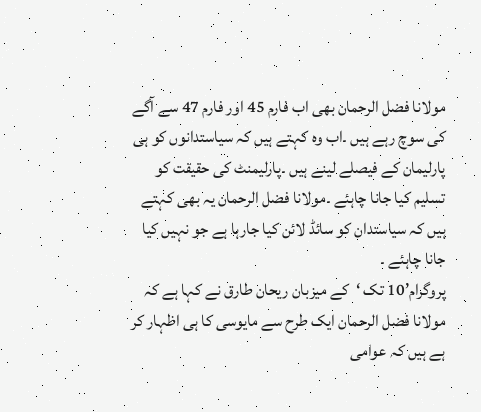مولانا فضل الرحمان بھی اب فارم 45 اور فارم 47 سے آگے کی سوچ رہے ہیں ۔اب وہ کہتے ہیں کہ سیاستدانوں کو ہی پارلیمان کے فیصلے لینے ہیں ۔پارلیمنٹ کی حقیقت کو تسلیم کیا جانا چاہئے ۔مولانا فضل الرحمان یہ بھی کہتے ہیں کہ سیاستدان کو سائڈ لائن کیا جارہا ہے جو نہیں کیا جانا چاہئے ۔
پروگرام’10 تک ‘کے میزبان ریحان طارق نے کہا ہے کہ مولانا فضل الرحمان ایک طرح سے مایوسی کا ہی اظہار کر ہے ہیں کہ عوامی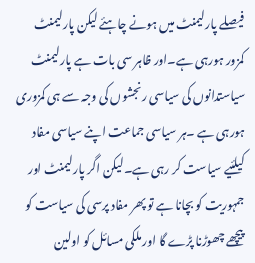فیصلے پارلیمنٹ میں ہونے چاہئے لیکن پارلیمنٹ کمزور ہورہی ہے۔اور ظاہر سی بات ہے پارلیمنٹ سیاستدانوں کی سیاسی رنجشوں کی وجہ سے ہی کمزوری ہورہی ہے ۔ہر سیاسی جماعت اپنے سیاسی مفاد کیلئیے سیاست کر رہی ہے۔لیکن اگر پارلیمنٹ اور جمہوریت کو بچانا ہے تو پھر مفاد پرسی کی سیاست کو پیچھے چھوڑنا پڑے گا اور ملکی مسائل کو اولین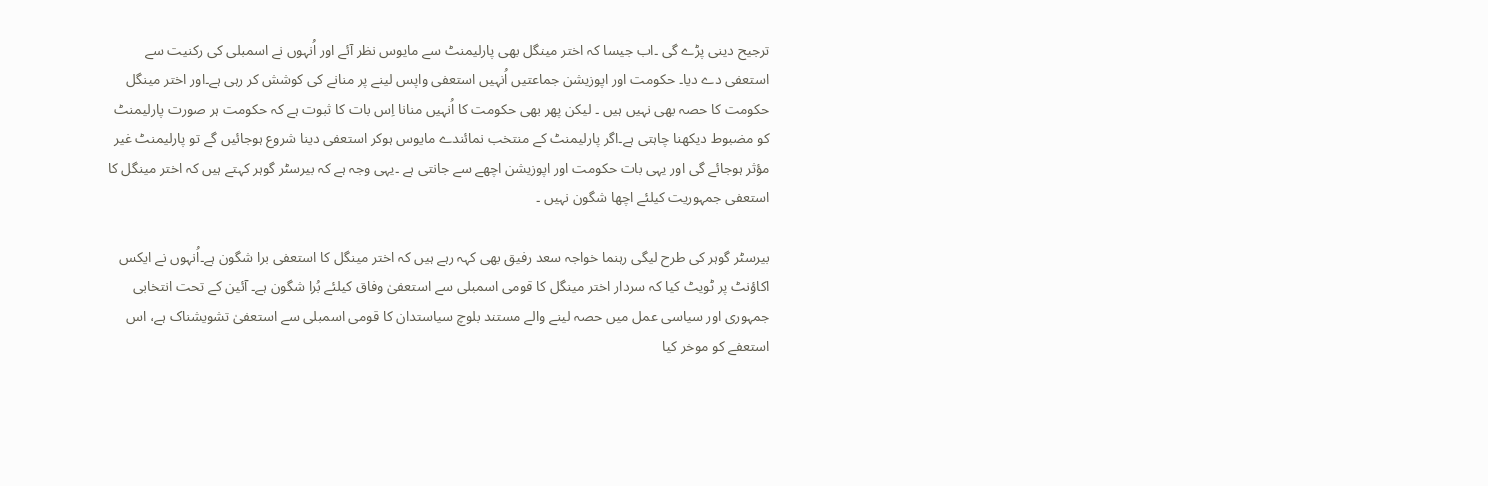ترجیح دینی پڑے گی ۔اب جیسا کہ اختر مینگل بھی پارلیمنٹ سے مایوس نظر آئے اور اُنہوں نے اسمبلی کی رکنیت سے استعفی دے دیا۔ حکومت اور اپوزیشن جماعتیں اُنہیں استعفی واپس لینے پر منانے کی کوشش کر رہی ہے۔اور اختر مینگل حکومت کا حصہ بھی نہیں ہیں ۔ لیکن پھر بھی حکومت کا اُنہیں منانا اِس بات کا ثبوت ہے کہ حکومت ہر صورت پارلیمنٹ کو مضبوط دیکھنا چاہتی ہے۔اگر پارلیمنٹ کے منتخب نمائندے مایوس ہوکر استعفی دینا شروع ہوجائیں گے تو پارلیمنٹ غیر مؤثر ہوجائے گی اور یہی بات حکومت اور اپوزیشن اچھے سے جانتی ہے ۔یہی وجہ ہے کہ بیرسٹر گوہر کہتے ہیں کہ اختر مینگل کا استعفی جمہوریت کیلئے اچھا شگون نہیں ۔

بیرسٹر گوہر کی طرح لیگی رہنما خواجہ سعد رفیق بھی کہہ رہے ہیں کہ اختر مینگل کا استعفی برا شگون ہے۔اُنہوں نے ایکس اکاؤنٹ پر ٹویٹ کیا کہ سردار اختر مینگل کا قومی اسمبلی سے استعفیٰ وفاق کیلئے بُرا شگون ہے۔ آئین کے تحت انتخابی جمہوری اور سیاسی عمل میں حصہ لینے والے مستند بلوچ سیاستدان کا قومی اسمبلی سے استعفیٰ تشویشناک ہے، اس استعفے کو موخر کیا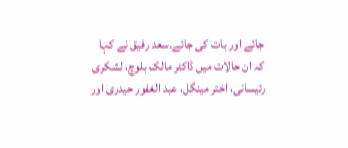جائے اور بات کی جائے۔سعد رفیق نے کہا کہ ان حالات میں ڈاکٹر مالک بلوچ، لشکری رئیسانی، اختر مینگل، عبد الغفور حیدری اور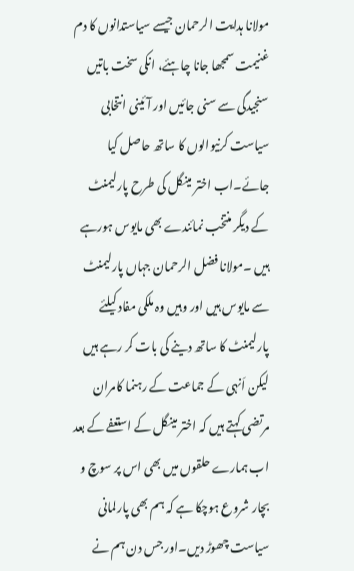مولانا ہدایت الرحمان جیسے سیاستدانوں کا دم غنیمت سمجھا جانا چاہئے، انکی سخت باتیں سنجیدگی سے سنی جائیں اور آئینی انتخابی سیاست کرنیوالوں کا ساتھ حاصل کیا جائے۔اب اختر مینگل کی طرح پارلیمنٹ کے دیگر منتخب نمائندے بھی مایوس ہورہے ہیں ۔مولانا فضل الرحمان جہاں پارلیمنٹ سے مایوس ہیں اور وہیں وہ ملکی مفاد کیلئے پارلیمنٹ کا ساتھ دینے کی بات کر رہے ہیں لیکن اَنہی کے جماعت کے رہنما کامران مرتضی کہتے ہیں کہ اختر مینگل کے استعفے کے بعد اب ہمارے حلقوں میں بھی اس پر سوچ و بچار شروع ہوچکا ہے کہ ہم بھی پارلمانی سیاست چھوڑ دیں۔اور جس دن ہم نے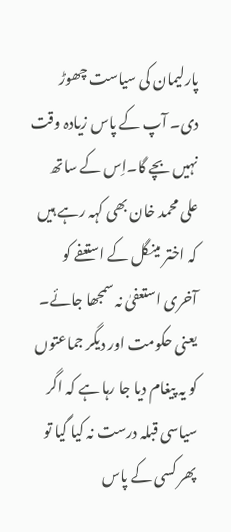پارلیمان کی سیاست چھوڑ دی۔ آپ کے پاس زیادہ وقت نہیں بچے گا۔اِس کے ساتھ علی محمد خان بھی کہہ رہے ہیں کہ اختر مینگل کے استعفے کو آخری استعفیٰ نہ سمجھا جائے۔
یعنی حکومت اور دیگر جماعتوں کو یہ پیغام دیا جا رہا ہے کہ اگر سیاسی قبلہ درست نہ کیا گیا تو پھر کسی کے پاس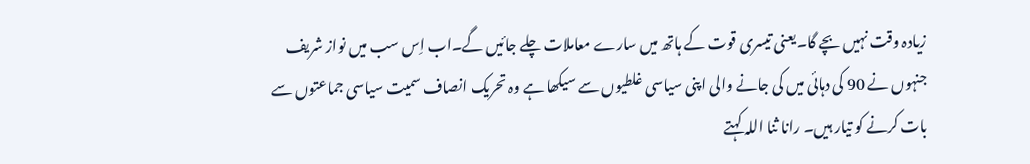زیادہ وقت نہیں بچے گا۔یعنی تیسری قوت کے ہاتھ میں سارے معاملات چلے جائیں گے۔اب اِس سب میں نواز شریف جنہوں نے 90 کی دہائی میں کی جانے والی اپنی سیاسی غلطیوں سے سیکھا ہے وہ تحریک انصاف سمیت سیاسی جماعتوں سے بات کرنے کو تیار ہیں۔ رانا ثنا اللہ کہتے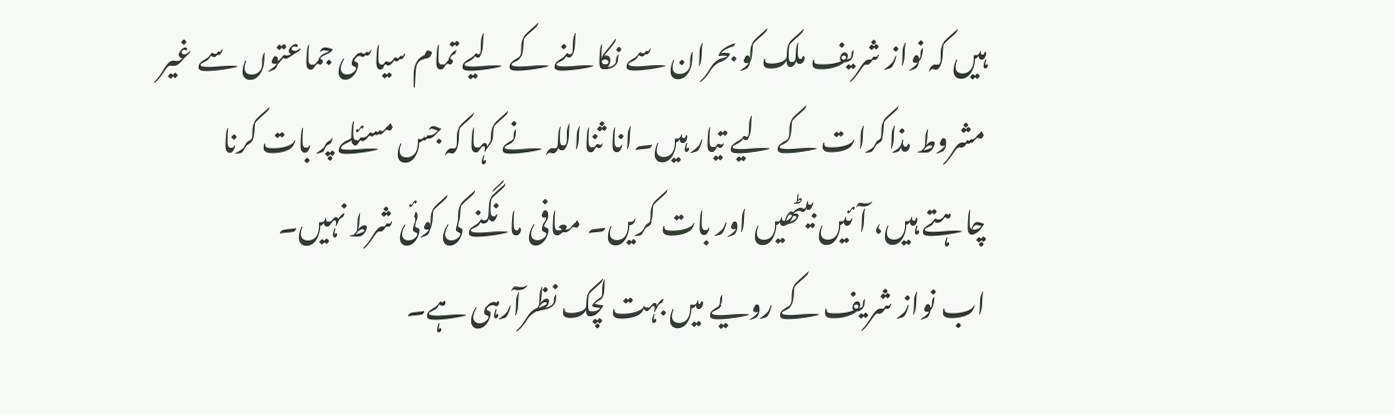ہیں کہ نواز شریف ملک کو بحران سے نکالنے کے لیے تمام سیاسی جماعتوں سے غیر مشروط مذاکرات کے لیے تیار ہیں۔انا ثنااللہ نے کہا کہ جس مسئلے پر بات کرنا چاہتے ہیں، آئیں بیٹھیں اور بات کریں۔ معافی مانگنے کی کوئی شرط نہیں۔
اب نواز شریف کے رویے میں بہت لچک نظرآرہی ہے۔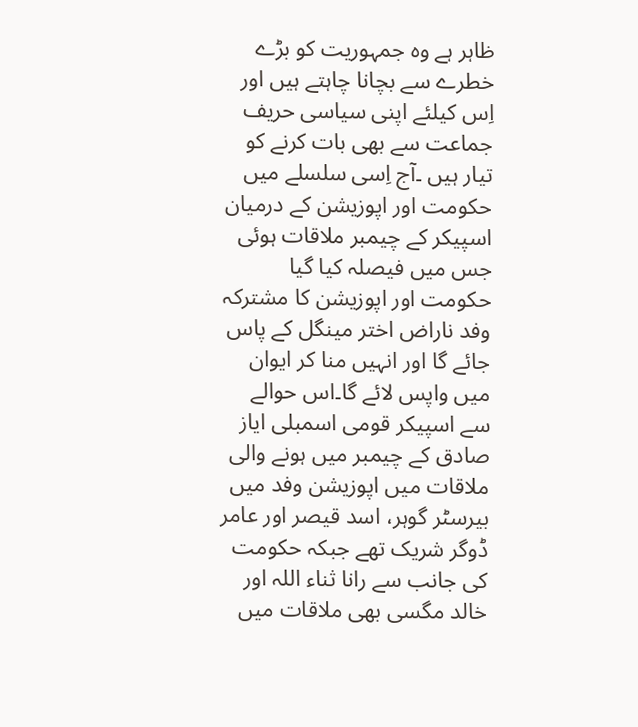ظاہر ہے وہ جمہوریت کو بڑے خطرے سے بچانا چاہتے ہیں اور اِس کیلئے اپنی سیاسی حریف جماعت سے بھی بات کرنے کو تیار ہیں ۔آج اِسی سلسلے میں حکومت اور اپوزیشن کے درمیان اسپیکر کے چیمبر ملاقات ہوئی جس میں فیصلہ کیا گیا حکومت اور اپوزیشن کا مشترکہ وفد ناراض اختر مینگل کے پاس جائے گا اور انہیں منا کر ایوان میں واپس لائے گا۔اس حوالے سے اسپیکر قومی اسمبلی ایاز صادق کے چیمبر میں ہونے والی ملاقات میں اپوزیشن وفد میں بیرسٹر گوہر، اسد قیصر اور عامر ڈوگر شریک تھے جبکہ حکومت کی جانب سے رانا ثناء اللہ اور خالد مگسی بھی ملاقات میں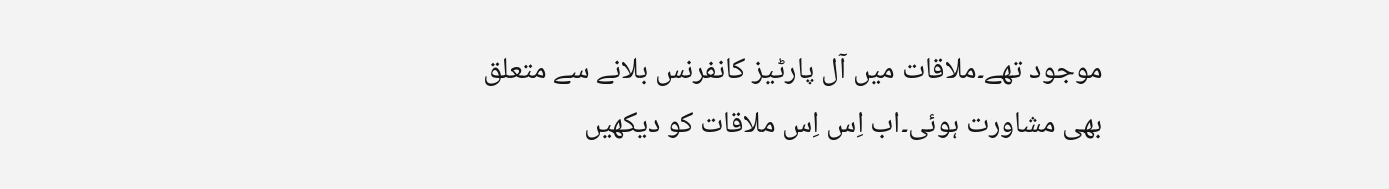موجود تھے۔ملاقات میں آل پارٹیز کانفرنس بلانے سے متعلق بھی مشاورت ہوئی۔اب اِس اِس ملاقات کو دیکھیں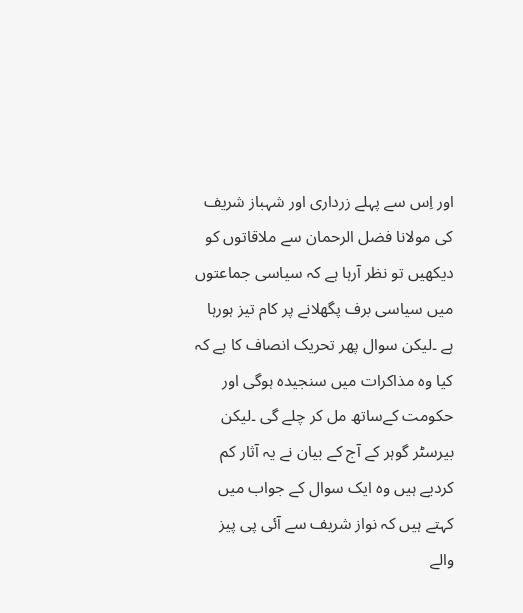اور اِس سے پہلے زرداری اور شہباز شریف کی مولانا فضل الرحمان سے ملاقاتوں کو دیکھیں تو نظر آرہا ہے کہ سیاسی جماعتوں میں سیاسی برف پگھلانے پر کام تیز ہورہا ہے ۔لیکن سوال پھر تحریک انصاف کا ہے کہ کیا وہ مذاکرات میں سنجیدہ ہوگی اور حکومت کےساتھ مل کر چلے گی ۔لیکن بیرسٹر گوہر کے آج کے بیان نے یہ آثار کم کردیے ہیں وہ ایک سوال کے جواب میں کہتے ہیں کہ نواز شریف سے آئی پی پیز والے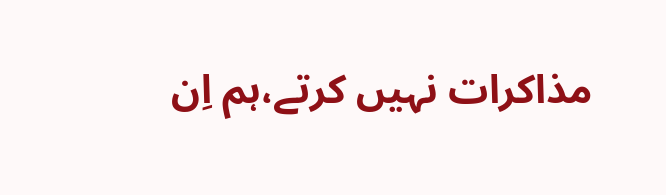مذاکرات نہیں کرتے،ہم اِن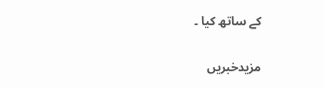کے ساتھ کیا ۔

مزیدخبریں